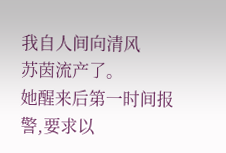我自人间向清风
苏茵流产了。
她醒来后第一时间报警,要求以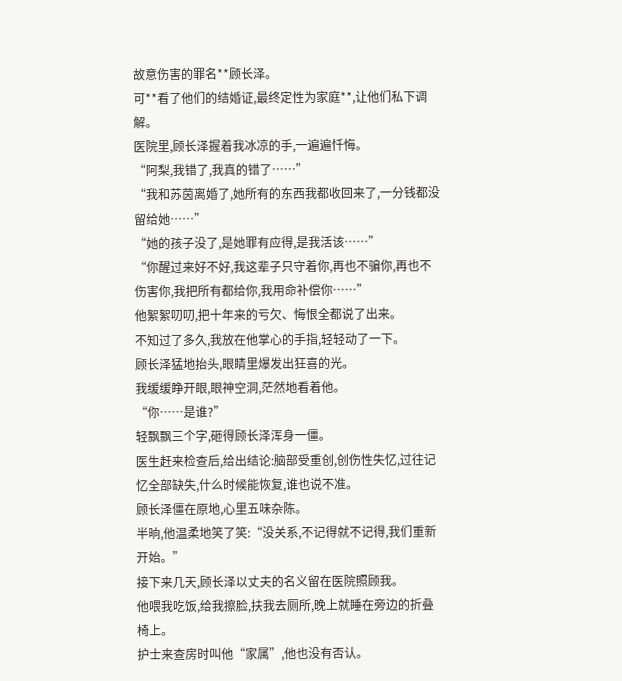故意伤害的罪名**顾长泽。
可**看了他们的结婚证,最终定性为家庭**,让他们私下调解。
医院里,顾长泽握着我冰凉的手,一遍遍忏悔。
“阿梨,我错了,我真的错了……”
“我和苏茵离婚了,她所有的东西我都收回来了,一分钱都没留给她……”
“她的孩子没了,是她罪有应得,是我活该……”
“你醒过来好不好,我这辈子只守着你,再也不骗你,再也不伤害你,我把所有都给你,我用命补偿你……”
他絮絮叨叨,把十年来的亏欠、悔恨全都说了出来。
不知过了多久,我放在他掌心的手指,轻轻动了一下。
顾长泽猛地抬头,眼睛里爆发出狂喜的光。
我缓缓睁开眼,眼神空洞,茫然地看着他。
“你……是谁?”
轻飘飘三个字,砸得顾长泽浑身一僵。
医生赶来检查后,给出结论:脑部受重创,创伤性失忆,过往记忆全部缺失,什么时候能恢复,谁也说不准。
顾长泽僵在原地,心里五味杂陈。
半晌,他温柔地笑了笑:“没关系,不记得就不记得,我们重新开始。”
接下来几天,顾长泽以丈夫的名义留在医院照顾我。
他喂我吃饭,给我擦脸,扶我去厕所,晚上就睡在旁边的折叠椅上。
护士来查房时叫他“家属”,他也没有否认。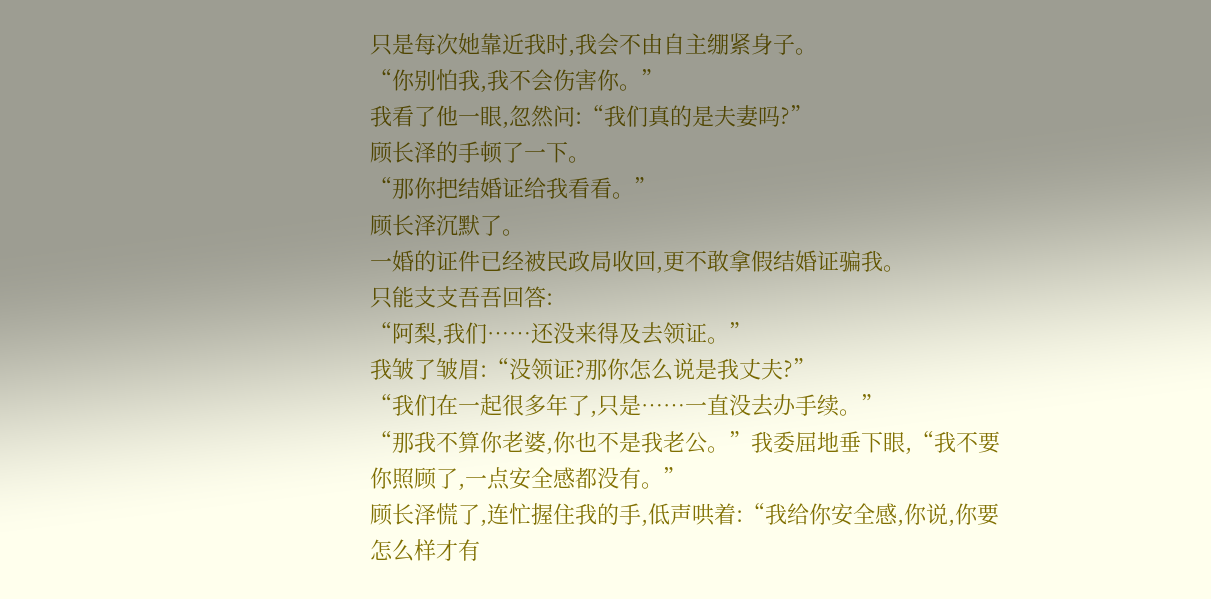只是每次她靠近我时,我会不由自主绷紧身子。
“你别怕我,我不会伤害你。”
我看了他一眼,忽然问:“我们真的是夫妻吗?”
顾长泽的手顿了一下。
“那你把结婚证给我看看。”
顾长泽沉默了。
一婚的证件已经被民政局收回,更不敢拿假结婚证骗我。
只能支支吾吾回答:
“阿梨,我们……还没来得及去领证。”
我皱了皱眉:“没领证?那你怎么说是我丈夫?”
“我们在一起很多年了,只是……一直没去办手续。”
“那我不算你老婆,你也不是我老公。”我委屈地垂下眼,“我不要你照顾了,一点安全感都没有。”
顾长泽慌了,连忙握住我的手,低声哄着:“我给你安全感,你说,你要怎么样才有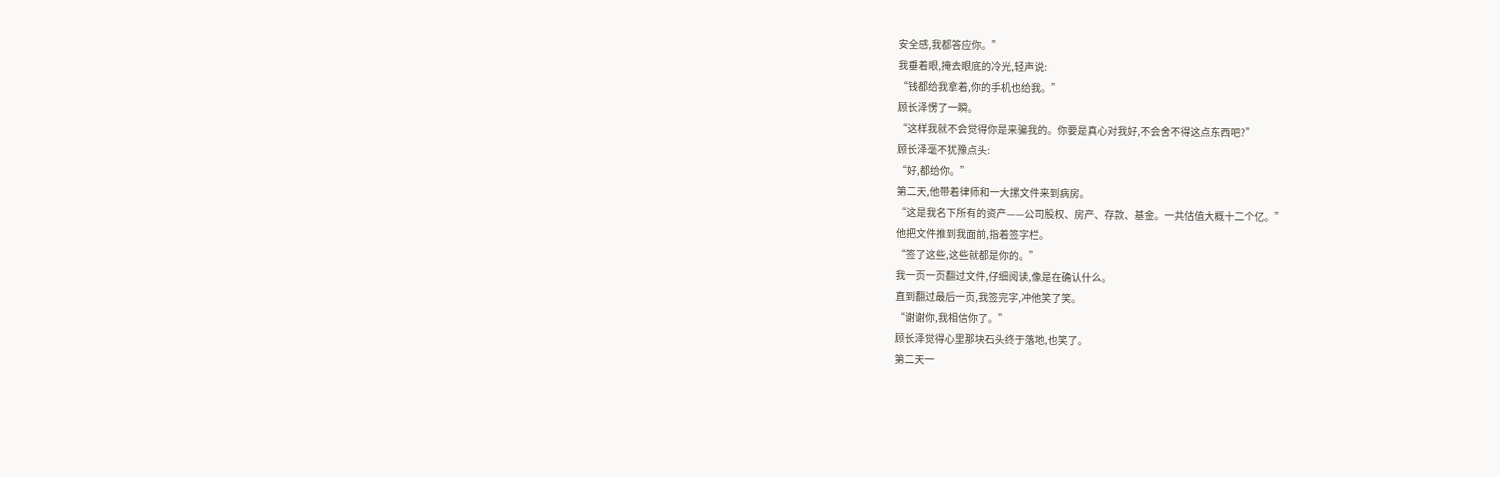安全感,我都答应你。”
我垂着眼,掩去眼底的冷光,轻声说:
“钱都给我拿着,你的手机也给我。”
顾长泽愣了一瞬。
“这样我就不会觉得你是来骗我的。你要是真心对我好,不会舍不得这点东西吧?”
顾长泽毫不犹豫点头:
“好,都给你。”
第二天,他带着律师和一大摞文件来到病房。
“这是我名下所有的资产——公司股权、房产、存款、基金。一共估值大概十二个亿。”
他把文件推到我面前,指着签字栏。
“签了这些,这些就都是你的。”
我一页一页翻过文件,仔细阅读,像是在确认什么。
直到翻过最后一页,我签完字,冲他笑了笑。
“谢谢你,我相信你了。”
顾长泽觉得心里那块石头终于落地,也笑了。
第二天一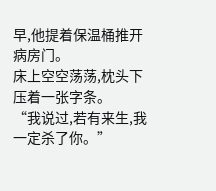早,他提着保温桶推开病房门。
床上空空荡荡,枕头下压着一张字条。
“我说过,若有来生,我一定杀了你。”